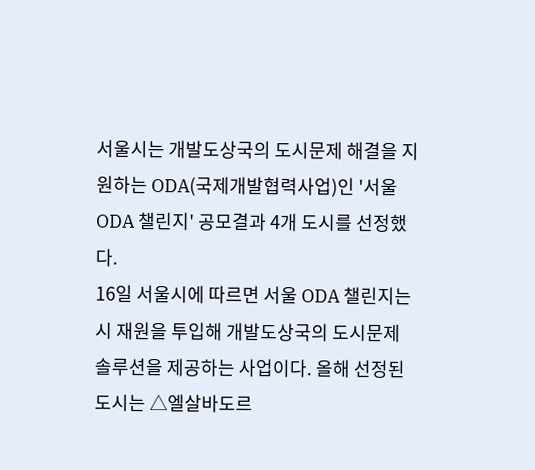서울시는 개발도상국의 도시문제 해결을 지원하는 ODA(국제개발협력사업)인 '서울 ODA 챌린지' 공모결과 4개 도시를 선정했다.
16일 서울시에 따르면 서울 ODA 챌린지는 시 재원을 투입해 개발도상국의 도시문제 솔루션을 제공하는 사업이다. 올해 선정된 도시는 △엘살바도르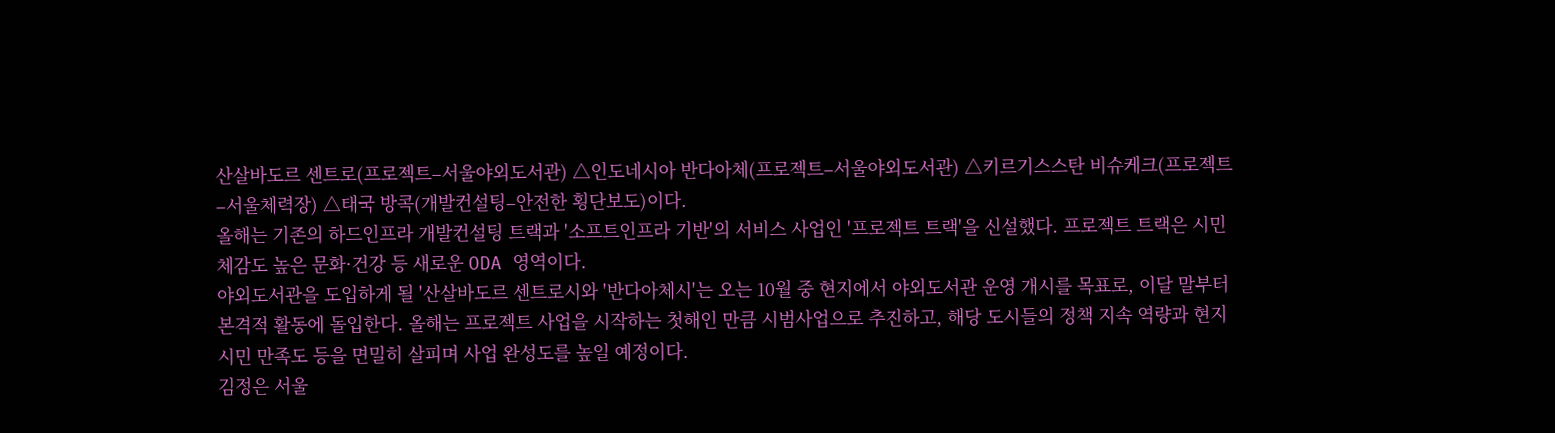산살바도르 센트로(프로젝트–서울야외도서관) △인도네시아 반다아체(프로젝트–서울야외도서관) △키르기스스탄 비슈케크(프로젝트–서울체력장) △태국 방콕(개발컨설팅–안전한 횡단보도)이다.
올해는 기존의 하드인프라 개발컨설팅 트랙과 '소프트인프라 기반'의 서비스 사업인 '프로젝트 트랙'을 신설했다. 프로젝트 트랙은 시민체감도 높은 문화·건강 등 새로운 ODA 영역이다.
야외도서관을 도입하게 될 '산살바도르 센트로시와 '반다아체시'는 오는 10월 중 현지에서 야외도서관 운영 개시를 목표로, 이달 말부터 본격적 활동에 돌입한다. 올해는 프로젝트 사업을 시작하는 첫해인 만큼 시범사업으로 추진하고, 해당 도시들의 정책 지속 역량과 현지 시민 만족도 등을 면밀히 살피며 사업 완성도를 높일 예정이다.
김정은 서울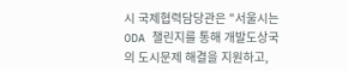시 국제협력담당관은 "서울시는 ODA 챌린지를 통해 개발도상국의 도시문제 해결을 지원하고,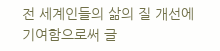전 세계인들의 삶의 질 개선에 기여함으로써 글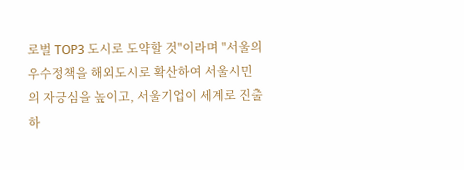로벌 TOP3 도시로 도약할 것"이라며 "서울의 우수정책을 해외도시로 확산하여 서울시민의 자긍심을 높이고, 서울기업이 세계로 진출하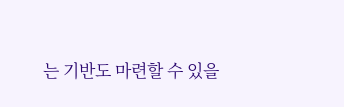는 기반도 마련할 수 있을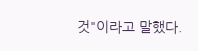것"이라고 말했다.